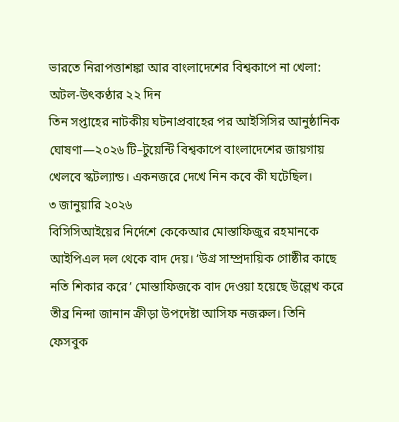ভারতে নিরাপত্তাশঙ্কা আর বাংলাদেশের বিশ্বকাপে না খেলা: অটল-উৎকণ্ঠার ২২ দিন
তিন সপ্তাহের নাটকীয় ঘটনাপ্রবাহের পর আইসিসির আনুষ্ঠানিক ঘোষণা—২০২৬ টি–টুয়েন্টি বিশ্বকাপে বাংলাদেশের জায়গায় খেলবে স্কটল্যান্ড। একনজরে দেখে নিন কবে কী ঘটেছিল।
৩ জানুয়ারি ২০২৬
বিসিসিআইয়ের নির্দেশে কেকেআর মোস্তাফিজুর রহমানকে আইপিএল দল থেকে বাদ দেয়। ‘উগ্র সাম্প্রদায়িক গোষ্ঠীর কাছে নতি শিকার করে’ মোস্তাফিজকে বাদ দেওয়া হয়েছে উল্লেখ করে তীব্র নিন্দা জানান ক্রীড়া উপদেষ্টা আসিফ নজরুল। তিনি ফেসবুক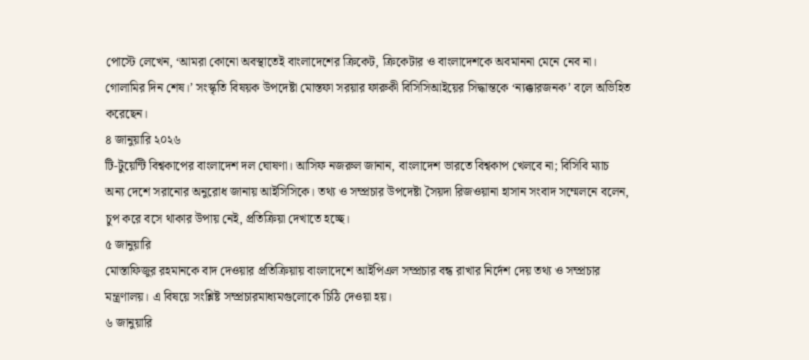পোস্টে লেখেন, ‘আমরা কোনো অবস্থাতেই বাংলাদেশের ক্রিকেট, ক্রিকেটার ও বাংলাদেশকে অবমাননা মেনে নেব না। গোলামির দিন শেষ।’ সংস্কৃতি বিষয়ক উপদেষ্টা মোস্তফা সরয়ার ফারুকী বিসিসিআইয়ের সিদ্ধান্তকে ‘ন্যক্কারজনক’ বলে অভিহিত করেছেন।
৪ জানুয়ারি ২০২৬
টি-টুয়েন্টি বিশ্বকাপের বাংলাদেশ দল ঘোষণা। আসিফ নজরুল জানান, বাংলাদেশ ভারতে বিশ্বকাপ খেলবে না; বিসিবি ম্যাচ অন্য দেশে সরানোর অনুরোধ জানায় আইসিসিকে। তথ্য ও সম্প্রচার উপদেষ্টা সৈয়দা রিজওয়ানা হাসান সংবাদ সম্মেলনে বলেন, চুপ করে বসে থাকার উপায় নেই, প্রতিক্রিয়া দেখাতে হচ্ছে।
৫ জানুয়ারি
মোস্তাফিজুর রহমানকে বাদ দেওয়ার প্রতিক্রিয়ায় বাংলাদেশে আইপিএল সম্প্রচার বন্ধ রাখার নির্দেশ দেয় তথ্য ও সম্প্রচার মন্ত্রণালয়। এ বিষয়ে সংশ্লিষ্ট সম্প্রচারমাধ্যমগুলোকে চিঠি দেওয়া হয়।
৬ জানুয়ারি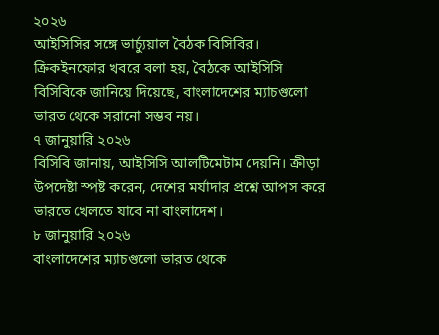২০২৬
আইসিসির সঙ্গে ভার্চ্যুয়াল বৈঠক বিসিবির। ক্রিকইনফোর খবরে বলা হয়, বৈঠকে আইসিসি বিসিবিকে জানিয়ে দিয়েছে, বাংলাদেশের ম্যাচগুলো ভারত থেকে সরানো সম্ভব নয়।
৭ জানুয়ারি ২০২৬
বিসিবি জানায়, আইসিসি আলটিমেটাম দেয়নি। ক্রীড়া উপদেষ্টা স্পষ্ট করেন, দেশের মর্যাদার প্রশ্নে আপস করে ভারতে খেলতে যাবে না বাংলাদেশ।
৮ জানুয়ারি ২০২৬
বাংলাদেশের ম্যাচগুলো ভারত থেকে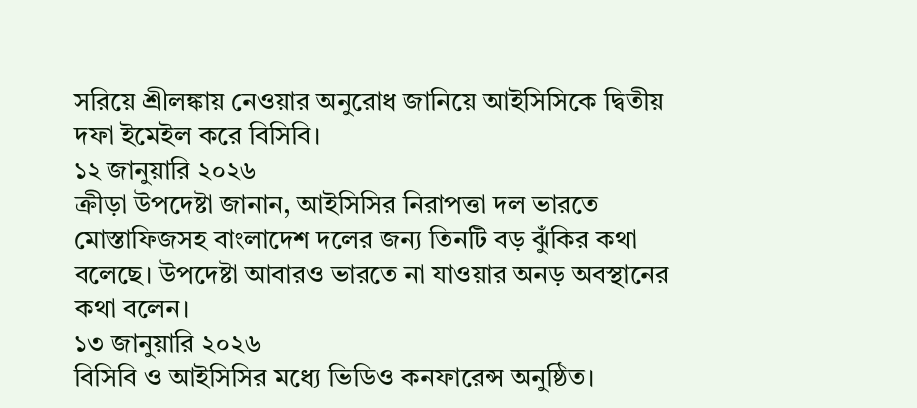সরিয়ে শ্রীলঙ্কায় নেওয়ার অনুরোধ জানিয়ে আইসিসিকে দ্বিতীয় দফা ইমেইল করে বিসিবি।
১২ জানুয়ারি ২০২৬
ক্রীড়া উপদেষ্টা জানান, আইসিসির নিরাপত্তা দল ভারতে মোস্তাফিজসহ বাংলাদেশ দলের জন্য তিনটি বড় ঝুঁকির কথা বলেছে। উপদেষ্টা আবারও ভারতে না যাওয়ার অনড় অবস্থানের কথা বলেন।
১৩ জানুয়ারি ২০২৬
বিসিবি ও আইসিসির মধ্যে ভিডিও কনফারেন্স অনুষ্ঠিত।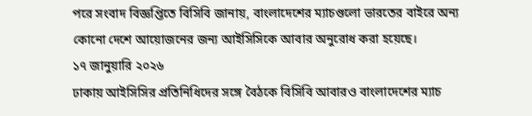পরে সংবাদ বিজ্ঞপ্তিতে বিসিবি জানায়, বাংলাদেশের ম্যাচগুলো ভারতের বাইরে অন্য কোনো দেশে আয়োজনের জন্য আইসিসিকে আবার অনুরোধ করা হয়েছে।
১৭ জানুয়ারি ২০২৬
ঢাকায় আইসিসির প্রতিনিধিদের সঙ্গে বৈঠকে বিসিবি আবারও বাংলাদেশের ম্যাচ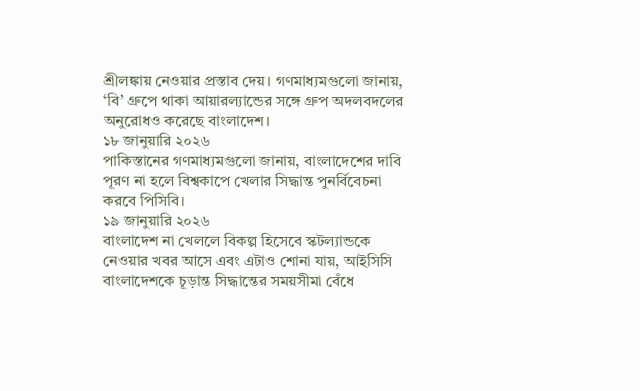শ্রীলঙ্কায় নেওয়ার প্রস্তাব দেয়। গণমাধ্যমগুলো জানায়, ‘বি’ গ্রুপে থাকা আয়ারল্যান্ডের সঙ্গে গ্রুপ অদলবদলের অনুরোধও করেছে বাংলাদেশ।
১৮ জানুয়ারি ২০২৬
পাকিস্তানের গণমাধ্যমগুলো জানায়, বাংলাদেশের দাবি পূরণ না হলে বিশ্বকাপে খেলার সিদ্ধান্ত পুনর্বিবেচনা করবে পিসিবি।
১৯ জানুয়ারি ২০২৬
বাংলাদেশ না খেললে বিকল্প হিসেবে স্কটল্যান্ডকে নেওয়ার খবর আসে এবং এটাও শোনা যায়, আইসিসি বাংলাদেশকে চূড়ান্ত সিদ্ধান্তের সময়সীমা বেঁধে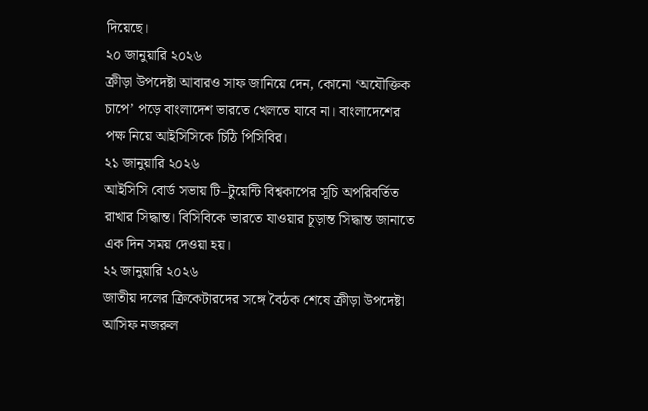দিয়েছে।
২০ জানুয়ারি ২০২৬
ক্রীড়া উপদেষ্টা আবারও সাফ জানিয়ে দেন, কোনো ‘অযৌক্তিক চাপে’ পড়ে বাংলাদেশ ভারতে খেলতে যাবে না। বাংলাদেশের পক্ষ নিয়ে আইসিসিকে চিঠি পিসিবির।
২১ জানুয়ারি ২০২৬
আইসিসি বোর্ড সভায় টি–টুয়েন্টি বিশ্বকাপের সূচি অপরিবর্তিত রাখার সিদ্ধান্ত। বিসিবিকে ভারতে যাওয়ার চূড়ান্ত সিদ্ধান্ত জানাতে এক দিন সময় দেওয়া হয়।
২২ জানুয়ারি ২০২৬
জাতীয় দলের ক্রিকেটারদের সঙ্গে বৈঠক শেষে ক্রীড়া উপদেষ্টা আসিফ নজরুল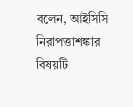বলেন, আইসিসি নিরাপত্তাশঙ্কার বিষয়টি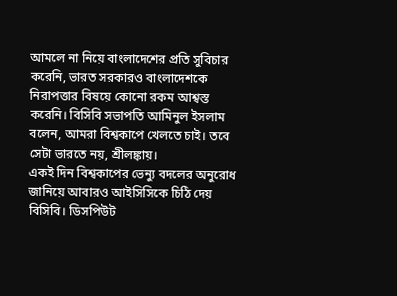আমলে না নিয়ে বাংলাদেশের প্রতি সুবিচার করেনি, ভারত সরকারও বাংলাদেশকে নিরাপত্তার বিষয়ে কোনো রকম আশ্বস্ত করেনি। বিসিবি সভাপতি আমিনুল ইসলাম বলেন, আমরা বিশ্বকাপে খেলতে চাই। তবে সেটা ভারতে নয়, শ্রীলঙ্কায়।
একই দিন বিশ্বকাপের ভেন্যু বদলের অনুরোধ জানিয়ে আবারও আইসিসিকে চিঠি দেয় বিসিবি। ডিসপিউট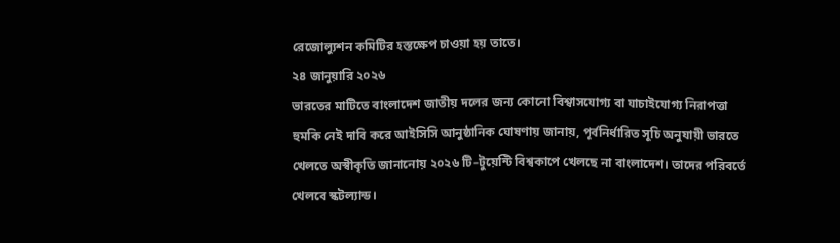রেজোল্যুশন কমিটির হস্তক্ষেপ চাওয়া হয় তাতে।
২৪ জানুয়ারি ২০২৬
ভারতের মাটিতে বাংলাদেশ জাতীয় দলের জন্য কোনো বিশ্বাসযোগ্য বা যাচাইযোগ্য নিরাপত্তা হুমকি নেই দাবি করে আইসিসি আনুষ্ঠানিক ঘোষণায় জানায়, পূর্বনির্ধারিত সূচি অনুযায়ী ভারতে খেলতে অস্বীকৃতি জানানোয় ২০২৬ টি–টুয়েন্টি বিশ্বকাপে খেলছে না বাংলাদেশ। তাদের পরিবর্তে খেলবে স্কটল্যান্ড।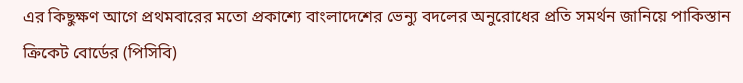এর কিছুক্ষণ আগে প্রথমবারের মতো প্রকাশ্যে বাংলাদেশের ভেন্যু বদলের অনুরোধের প্রতি সমর্থন জানিয়ে পাকিস্তান ক্রিকেট বোর্ডের (পিসিবি)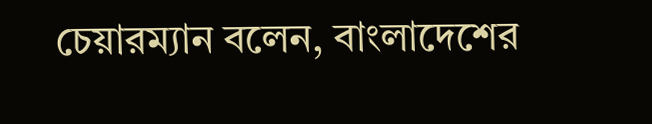চেয়ারম্যান বলেন, বাংলাদেশের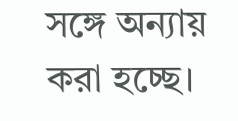সঙ্গে অন্যায় করা হচ্ছে।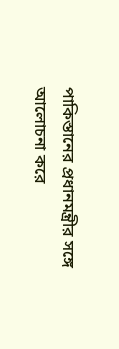পাকিস্তানের প্রধানমন্ত্রীর সঙ্গে আলোচনা করে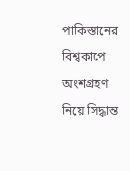পাকিস্তানের বিশ্বকাপে অংশগ্রহণ নিয়ে সিদ্ধান্ত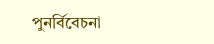পুনর্বিবেচনা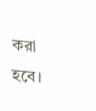করা হবে।